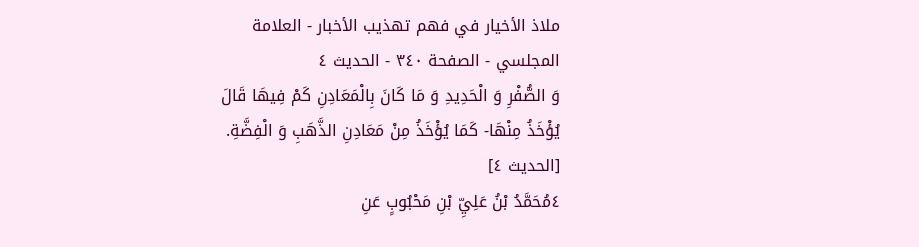ملاذ الأخيار في فهم تهذيب الأخبار - العلامة المجلسي - الصفحة ٣٤٠ - الحديث ٤
وَ الصُّفْرِ وَ الْحَدِيدِ وَ مَا كَانَ بِالْمَعَادِنِ كَمْ فِيهَا قَالَ يُؤْخَذُ مِنْهَا- كَمَا يُؤْخَذُ مِنْ مَعَادِنِ الذَّهَبِ وَ الْفِضَّةِ.
[الحديث ٤]
٤مُحَمَّدُ بْنُ عَلِيِّ بْنِ مَحْبُوبٍ عَنِ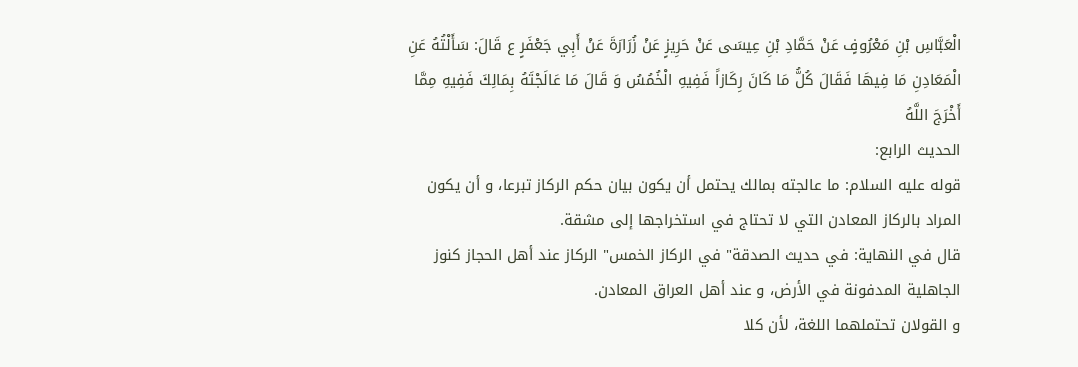الْعَبَّاسِ بْنِ مَعْرُوفٍ عَنْ حَمَّادِ بْنِ عِيسَى عَنْ حَرِيزٍ عَنْ زُرَارَةَ عَنْ أَبِي جَعْفَرٍ ع قَالَ: سَأَلْتُهُ عَنِ الْمَعَادِنِ مَا فِيهَا فَقَالَ كُلُّ مَا كَانَ رِكَازاً فَفِيهِ الْخُمُسُ وَ قَالَ مَا عَالَجْتَهُ بِمَالِكَ فَفِيهِ مِمَّا أَخْرَجَ اللَّهُ
الحديث الرابع:
قوله عليه السلام: ما عالجته بمالك يحتمل أن يكون بيان حكم الركاز تبرعا، و أن يكون المراد بالركاز المعادن التي لا تحتاج في استخراجها إلى مشقة.
قال في النهاية: في حديث الصدقة" في الركاز الخمس" الركاز عند أهل الحجاز كنوز الجاهلية المدفونة في الأرض، و عند أهل العراق المعادن.
و القولان تحتملهما اللغة، لأن كلا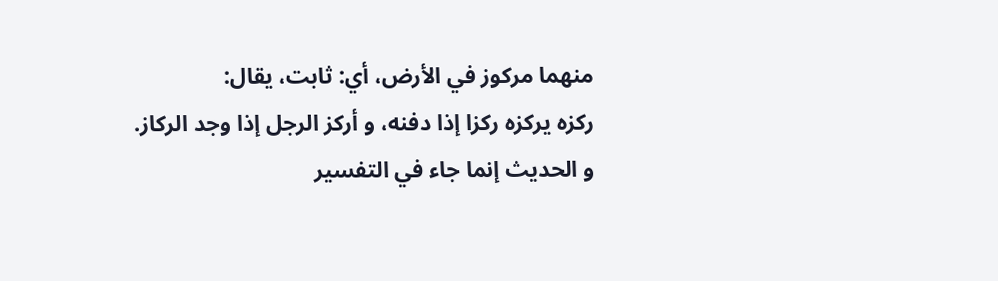منهما مركوز في الأرض، أي: ثابت، يقال:
ركزه يركزه ركزا إذا دفنه، و أركز الرجل إذا وجد الركاز.
و الحديث إنما جاء في التفسير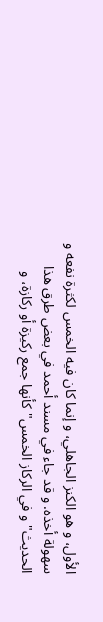الأول، و هو الكنز الجاهلي، و إنما كان فيه الخمس لكثرة نفعه و سهولة أخذه. و قد جاء في مسند أحمد في بعض طرق هذا الحديث" و في الركاز الخمس" كأنها جمع ركيزة أو ركازة، و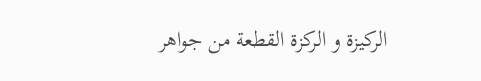الركيزة و الركزة القطعة من جواهر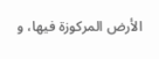الأرض المركوزة فيها، و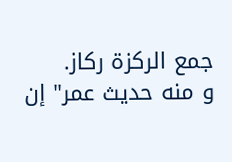جمع الركزة ركاز.
و منه حديث عمر" إن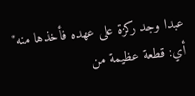عبدا وجد ركزة على عهده فأخذها منه" أي: قطعة عظيمة من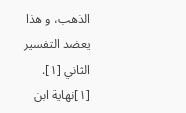الذهب، و هذا يعضد التفسير الثاني [١].
[١]نهاية ابن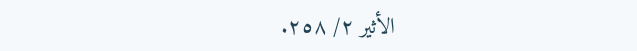الأثير ٢/ ٢٥٨.